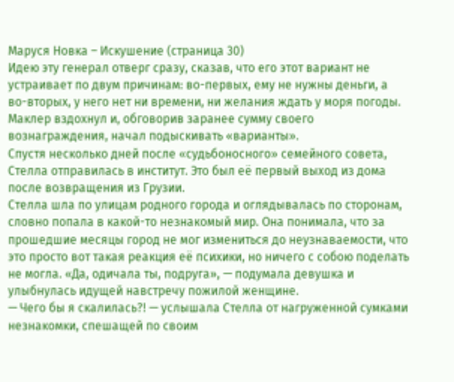Маруся Новка – Искушение (страница 30)
Идею эту генерал отверг сразу, сказав, что его этот вариант не устраивает по двум причинам: во-первых, ему не нужны деньги, а во-вторых, у него нет ни времени, ни желания ждать у моря погоды. Маклер вздохнул и, обговорив заранее сумму своего вознаграждения, начал подыскивать «варианты».
Спустя несколько дней после «судьбоносного» семейного совета, Стелла отправилась в институт. Это был её первый выход из дома после возвращения из Грузии.
Стелла шла по улицам родного города и оглядывалась по сторонам, словно попала в какой-то незнакомый мир. Она понимала, что за прошедшие месяцы город не мог измениться до неузнаваемости, что это просто вот такая реакция её психики, но ничего с собою поделать не могла. «Да, одичала ты, подруга», — подумала девушка и улыбнулась идущей навстречу пожилой женщине.
— Чего бы я скалилась?! — услышала Стелла от нагруженной сумками незнакомки, спешащей по своим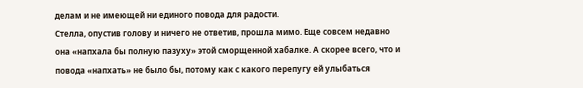делам и не имеющей ни единого повода для радости.
Стелла, опустив голову и ничего не ответив, прошла мимо. Еще совсем недавно она «напхала бы полную пазуху» этой сморщенной хабалке. А скорее всего, что и повода «напхать» не было бы, потому как с какого перепугу ей улыбаться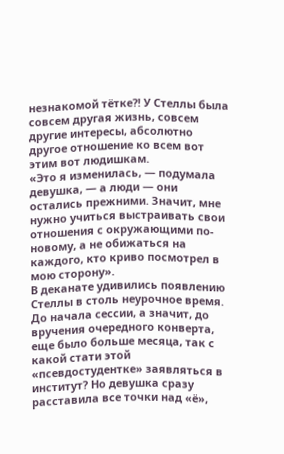незнакомой тётке?! У Стеллы была совсем другая жизнь, совсем другие интересы, абсолютно другое отношение ко всем вот этим вот людишкам.
«Это я изменилась, — подумала девушка, — а люди — они остались прежними. Значит, мне нужно учиться выстраивать свои отношения с окружающими по-новому, а не обижаться на каждого, кто криво посмотрел в мою сторону».
В деканате удивились появлению Стеллы в столь неурочное время. До начала сессии, а значит, до вручения очередного конверта, еще было больше месяца, так с какой стати этой «псевдостудентке» заявляться в институт? Но девушка сразу расставила все точки над «ё»,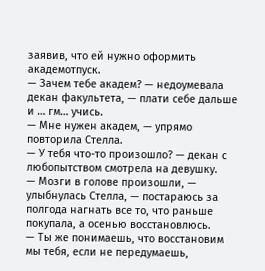заявив, что ей нужно оформить академотпуск.
— Зачем тебе академ? — недоумевала декан факультета, — плати себе дальше и … гм… учись.
— Мне нужен академ, — упрямо повторила Стелла.
— У тебя что-то произошло? — декан с любопытством смотрела на девушку.
— Мозги в голове произошли, — улыбнулась Стелла, — постараюсь за полгода нагнать все то, что раньше покупала, а осенью восстановлюсь.
— Ты же понимаешь, что восстановим мы тебя, если не передумаешь,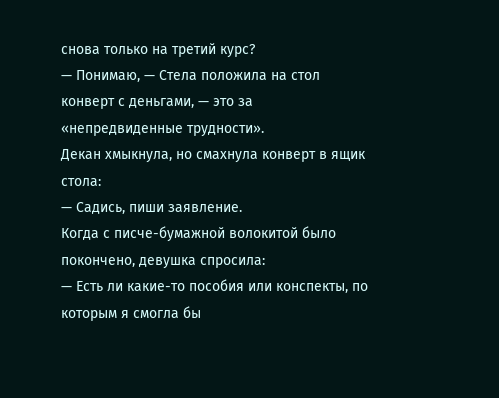снова только на третий курс?
— Понимаю, — Стела положила на стол конверт с деньгами, — это за «непредвиденные трудности».
Декан хмыкнула, но смахнула конверт в ящик стола:
— Садись, пиши заявление.
Когда с писче-бумажной волокитой было покончено, девушка спросила:
— Есть ли какие-то пособия или конспекты, по которым я смогла бы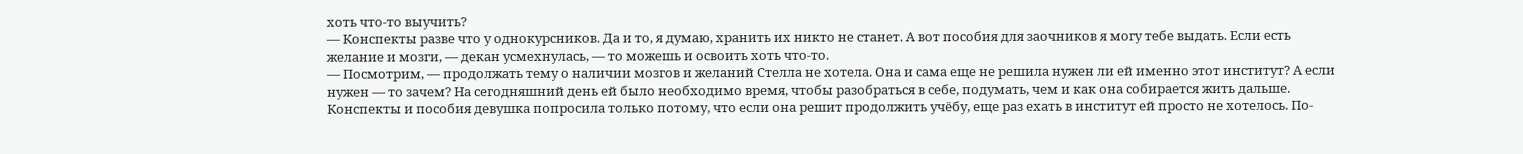хоть что-то выучить?
— Конспекты разве что у однокурсников. Да и то, я думаю, хранить их никто не станет. А вот пособия для заочников я могу тебе выдать. Если есть желание и мозги, — декан усмехнулась, — то можешь и освоить хоть что-то.
— Посмотрим, — продолжать тему о наличии мозгов и желаний Стелла не хотела. Она и сама еще не решила нужен ли ей именно этот институт? А если нужен — то зачем? На сегодняшний день ей было необходимо время, чтобы разобраться в себе, подумать, чем и как она собирается жить дальше. Конспекты и пособия девушка попросила только потому, что если она решит продолжить учёбу, еще раз ехать в институт ей просто не хотелось. По-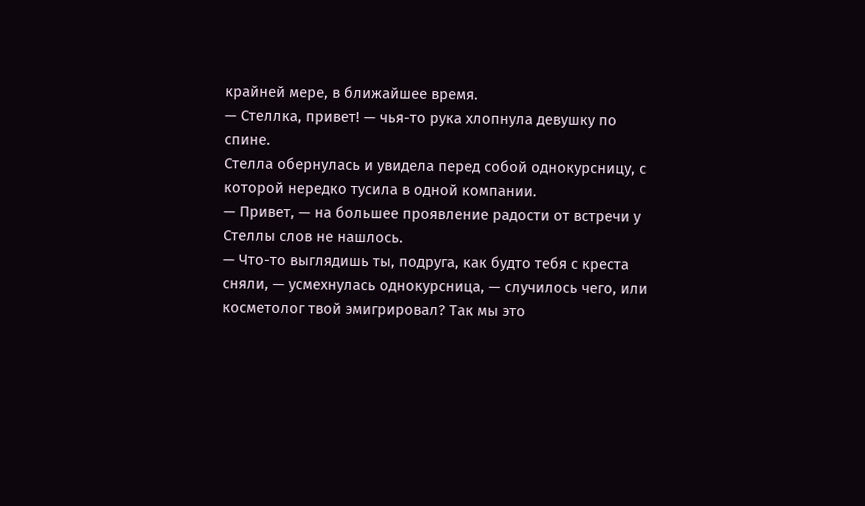крайней мере, в ближайшее время.
— Стеллка, привет! — чья-то рука хлопнула девушку по спине.
Стелла обернулась и увидела перед собой однокурсницу, с которой нередко тусила в одной компании.
— Привет, — на большее проявление радости от встречи у Стеллы слов не нашлось.
— Что-то выглядишь ты, подруга, как будто тебя с креста сняли, — усмехнулась однокурсница, — случилось чего, или косметолог твой эмигрировал? Так мы это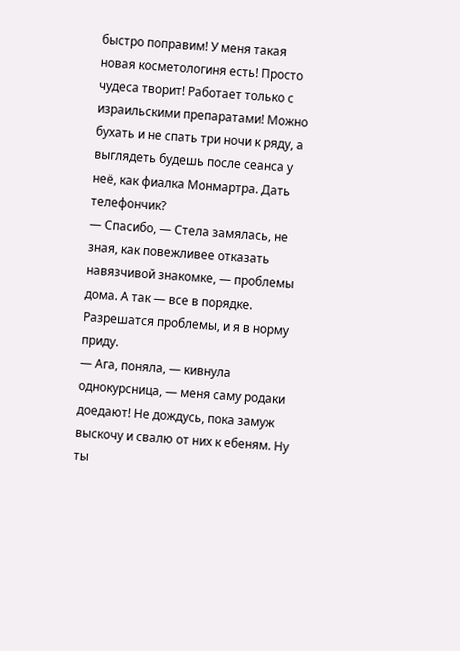быстро поправим! У меня такая новая косметологиня есть! Просто чудеса творит! Работает только с израильскими препаратами! Можно бухать и не спать три ночи к ряду, а выглядеть будешь после сеанса у неё, как фиалка Монмартра. Дать телефончик?
— Спасибо, — Стела замялась, не зная, как повежливее отказать навязчивой знакомке, — проблемы дома. А так — все в порядке. Разрешатся проблемы, и я в норму приду.
— Ага, поняла, — кивнула однокурсница, — меня саму родаки доедают! Не дождусь, пока замуж выскочу и свалю от них к ебеням. Ну ты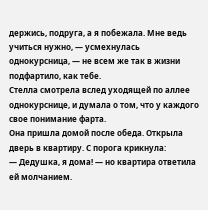держись, подруга, а я побежала. Мне ведь учиться нужно, — усмехнулась однокурсница, — не всем же так в жизни подфартило, как тебе.
Стелла смотрела вслед уходящей по аллее однокурснице, и думала о том, что у каждого свое понимание фарта.
Она пришла домой после обеда. Открыла дверь в квартиру. С порога крикнула:
— Дедушка, я дома! — но квартира ответила ей молчанием.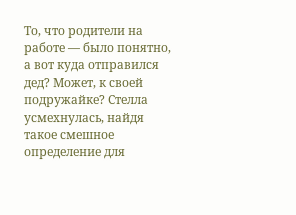То, что родители на работе — было понятно, а вот куда отправился дед? Может, к своей подружайке? Стелла усмехнулась, найдя такое смешное определение для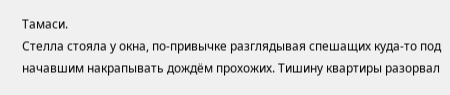Тамаси.
Стелла стояла у окна, по-привычке разглядывая спешащих куда-то под начавшим накрапывать дождём прохожих. Тишину квартиры разорвал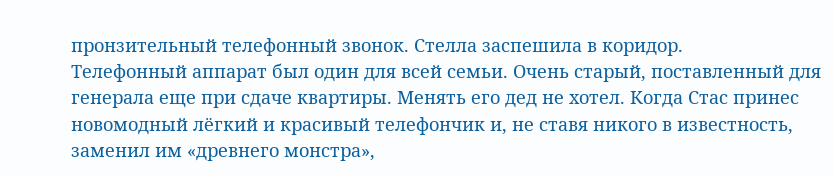пронзительный телефонный звонок. Стелла заспешила в коридор.
Телефонный аппарат был один для всей семьи. Очень старый, поставленный для генерала еще при сдаче квартиры. Менять его дед не хотел. Когда Стас принес новомодный лёгкий и красивый телефончик и, не ставя никого в известность, заменил им «древнего монстра»,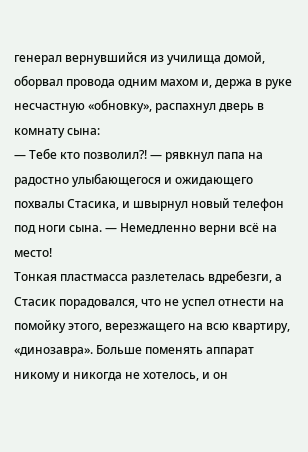генерал вернувшийся из училища домой, оборвал провода одним махом и, держа в руке несчастную «обновку», распахнул дверь в комнату сына:
— Тебе кто позволил?! — рявкнул папа на радостно улыбающегося и ожидающего похвалы Стасика, и швырнул новый телефон под ноги сына. — Немедленно верни всё на место!
Тонкая пластмасса разлетелась вдребезги, а Стасик порадовался, что не успел отнести на помойку этого, верезжащего на всю квартиру, «динозавра». Больше поменять аппарат никому и никогда не хотелось, и он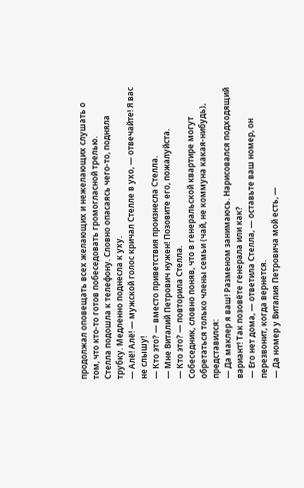продолжал оповещать всех желающих и нежелающих слушать о том, что кто-то готов побеседовать громогласной трелью.
Стелла подошла к телефону. Словно опасаясь чего-то, подняла трубку. Медленно поднесла к уху.
— Алё! Алё! — мужской голос кричал Стелле в ухо, — отвечайте! Я вас не слышу!
— Кто это? — вместо приветствия произнесла Стелла.
— Мне Виталий Петрович нужен! Позовите его, пожалуйста.
— Кто это? — повторила Стелла.
Собеседник, словно поняв, что в генеральской квартире могут обретаться только члены семьи (чай, не коммуна какая-нибудь), представился:
— Да маклер я ваш! Разменом занимаюсь. Нарисовался подходящий вариант! Так позовёте генерала или как?
— Его нет дома, — ответила Стелла, — оставьте ваш номер, он перезвонит, когда вернется.
— Да номер у Виталия Петровича мой есть, —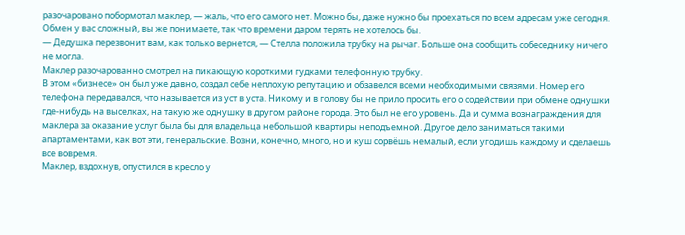разочаровано побормотал маклер, — жаль, что его самого нет. Можно бы, даже нужно бы проехаться по всем адресам уже сегодня. Обмен у вас сложный, вы же понимаете, так что времени даром терять не хотелось бы.
— Дедушка перезвонит вам, как только вернется, — Стелла положила трубку на рычаг. Больше она сообщить собеседнику ничего не могла.
Маклер разочарованно смотрел на пикающую короткими гудками телефонную трубку.
В этом «бизнесе» он был уже давно, создал себе неплохую репутацию и обзавелся всеми необходимыми связями. Номер его телефона передавался, что называется из уст в уста. Никому и в голову бы не прило просить его о содействии при обмене однушки где-нибудь на выселках, на такую же однушку в другом районе города. Это был не его уровень. Да и сумма вознаграждения для маклера за оказание услуг была бы для владельца небольшой квартиры неподъемной. Другое дело заниматься такими апартаментами, как вот эти, генеральские. Возни, конечно, много, но и куш сорвёшь немалый, если угодишь каждому и сделаешь все вовремя.
Маклер, вздохнув, опустился в кресло у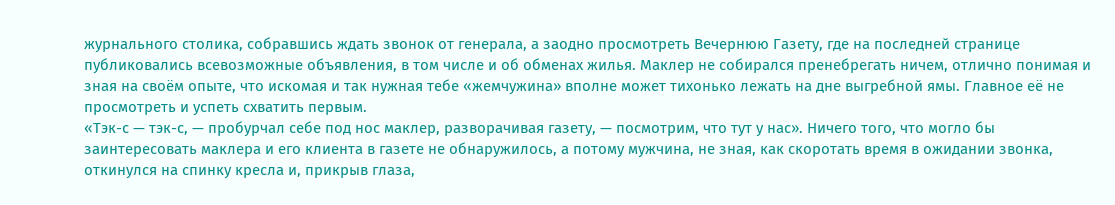журнального столика, собравшись ждать звонок от генерала, а заодно просмотреть Вечернюю Газету, где на последней странице публиковались всевозможные объявления, в том числе и об обменах жилья. Маклер не собирался пренебрегать ничем, отлично понимая и зная на своём опыте, что искомая и так нужная тебе «жемчужина» вполне может тихонько лежать на дне выгребной ямы. Главное её не просмотреть и успеть схватить первым.
«Тэк-с — тэк-с, — пробурчал себе под нос маклер, разворачивая газету, — посмотрим, что тут у нас». Ничего того, что могло бы заинтересовать маклера и его клиента в газете не обнаружилось, а потому мужчина, не зная, как скоротать время в ожидании звонка, откинулся на спинку кресла и, прикрыв глаза,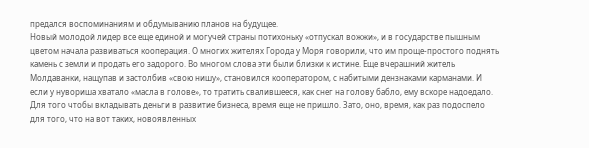предался воспоминаниям и обдумыванию планов на будущее.
Новый молодой лидер все еще единой и могучей страны потихоньку «отпускал вожжи», и в государстве пышным цветом начала развиваться кооперация. О многих жителях Города у Моря говорили, что им проще-простого поднять камень с земли и продать его задорого. Во многом слова эти были близки к истине. Еще вчерашний житель Молдаванки, нащупав и застолбив «свою нишу», становился кооператором, с набитыми дензнаками карманами. И если у нувориша хватало «масла в голове», то тратить свалившееся, как снег на голову бабло, ему вскоре надоедало. Для того чтобы вкладывать деньги в развитие бизнеса, время еще не пришло. Зато, оно, время, как раз подоспело для того, что на вот таких, новоявленных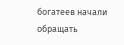богатеев начали обращать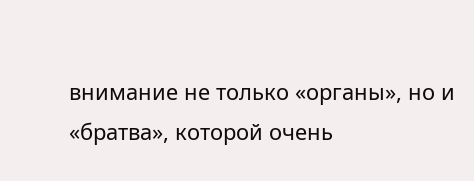внимание не только «органы», но и «братва», которой очень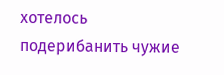хотелось подерибанить чужие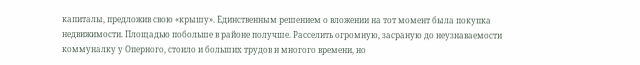капиталы, предложив свою «крышу». Единственным решением о вложении на тот момент была покупка недвижимости. Площадью побольше в районе получше. Расселить огромную, засраную до неузнаваемости коммуналку у Оперного, стоило и больших трудов и многого времени, но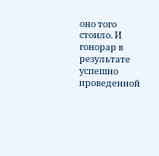оно того стоило. И гонорар в результате успешно проведенной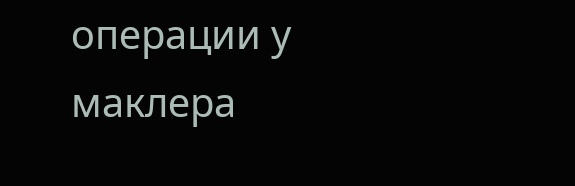операции у маклера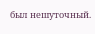был нешуточный.